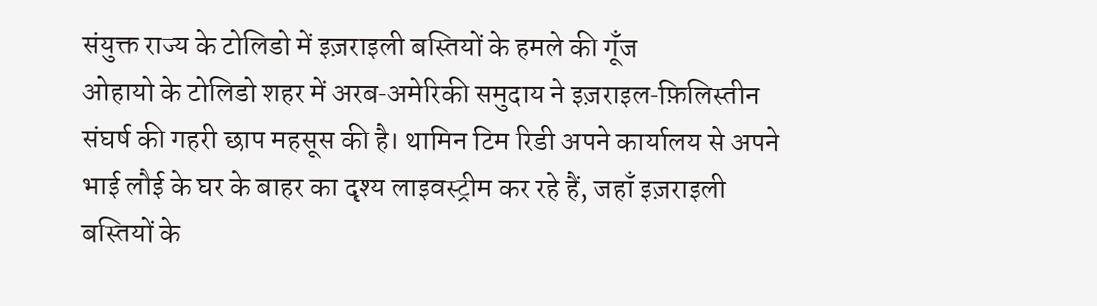संयुक्त राज्य के टोलिडो में इज़राइली बस्तियों के हमले की गूँज
ओहायो के टोलिडो शहर में अरब‑अमेरिकी समुदाय ने इज़राइल‑फ़िलिस्तीन संघर्ष की गहरी छाप महसूस की है। थामिन टिम रिडी अपने कार्यालय से अपने भाई लौई के घर के बाहर का दृश्य लाइवस्ट्रीम कर रहे हैं, जहाँ इज़राइली बस्तियों के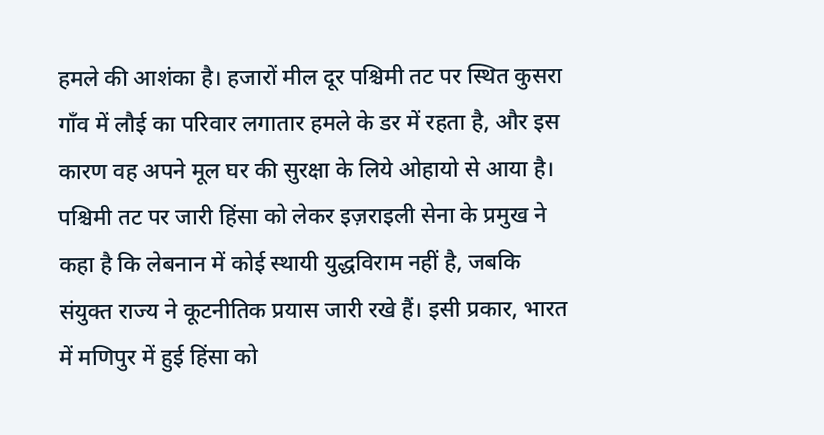हमले की आशंका है। हजारों मील दूर पश्चिमी तट पर स्थित कुसरा गाँव में लौई का परिवार लगातार हमले के डर में रहता है, और इस कारण वह अपने मूल घर की सुरक्षा के लिये ओहायो से आया है।
पश्चिमी तट पर जारी हिंसा को लेकर इज़राइली सेना के प्रमुख ने कहा है कि लेबनान में कोई स्थायी युद्धविराम नहीं है, जबकि संयुक्त राज्य ने कूटनीतिक प्रयास जारी रखे हैं। इसी प्रकार, भारत में मणिपुर में हुई हिंसा को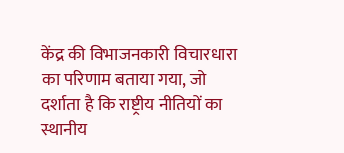केंद्र की विभाजनकारी विचारधारा का परिणाम बताया गया, जो दर्शाता है कि राष्ट्रीय नीतियों का स्थानीय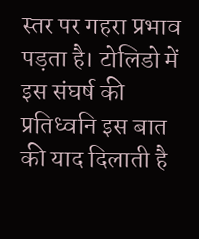स्तर पर गहरा प्रभाव पड़ता है। टोलिडो में इस संघर्ष की प्रतिध्वनि इस बात की याद दिलाती है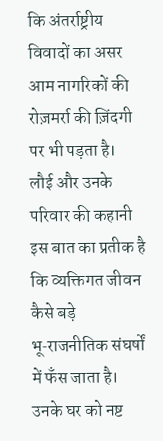कि अंतर्राष्ट्रीय विवादों का असर आम नागरिकों की रोज़मर्रा की ज़िंदगी पर भी पड़ता है।
लौई और उनके परिवार की कहानी इस बात का प्रतीक है कि व्यक्तिगत जीवन कैसे बड़े भू‑राजनीतिक संघर्षों में फँस जाता है। उनके घर को नष्ट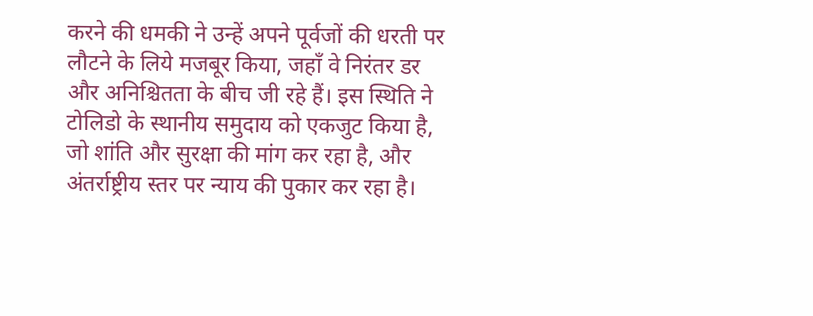करने की धमकी ने उन्हें अपने पूर्वजों की धरती पर लौटने के लिये मजबूर किया, जहाँ वे निरंतर डर और अनिश्चितता के बीच जी रहे हैं। इस स्थिति ने टोलिडो के स्थानीय समुदाय को एकजुट किया है, जो शांति और सुरक्षा की मांग कर रहा है, और अंतर्राष्ट्रीय स्तर पर न्याय की पुकार कर रहा है।